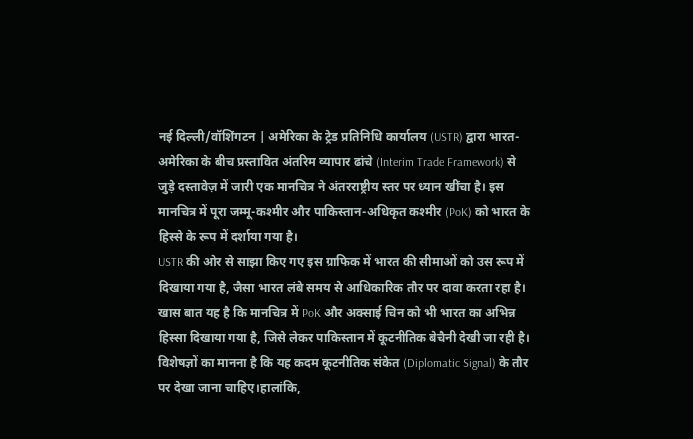नई दिल्ली/वॉशिंगटन | अमेरिका के ट्रेड प्रतिनिधि कार्यालय (USTR) द्वारा भारत-अमेरिका के बीच प्रस्तावित अंतरिम व्यापार ढांचे (Interim Trade Framework) से जुड़े दस्तावेज़ में जारी एक मानचित्र ने अंतरराष्ट्रीय स्तर पर ध्यान खींचा है। इस मानचित्र में पूरा जम्मू-कश्मीर और पाकिस्तान-अधिकृत कश्मीर (PoK) को भारत के हिस्से के रूप में दर्शाया गया है।
USTR की ओर से साझा किए गए इस ग्राफिक में भारत की सीमाओं को उस रूप में दिखाया गया है, जैसा भारत लंबे समय से आधिकारिक तौर पर दावा करता रहा है। खास बात यह है कि मानचित्र में PoK और अक्साई चिन को भी भारत का अभिन्न हिस्सा दिखाया गया है, जिसे लेकर पाकिस्तान में कूटनीतिक बेचैनी देखी जा रही है।
विशेषज्ञों का मानना है कि यह कदम कूटनीतिक संकेत (Diplomatic Signal) के तौर पर देखा जाना चाहिए।हालांकि,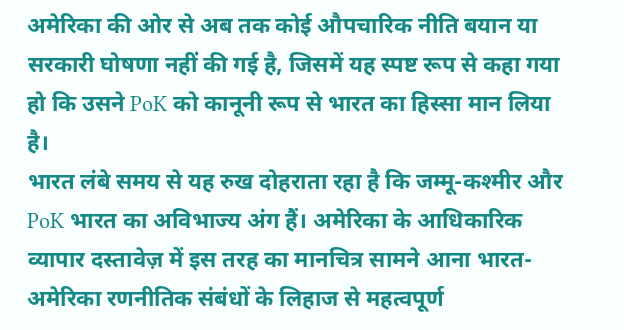अमेरिका की ओर से अब तक कोई औपचारिक नीति बयान या सरकारी घोषणा नहीं की गई है, जिसमें यह स्पष्ट रूप से कहा गया हो कि उसने PoK को कानूनी रूप से भारत का हिस्सा मान लिया है।
भारत लंबे समय से यह रुख दोहराता रहा है कि जम्मू-कश्मीर और PoK भारत का अविभाज्य अंग हैं। अमेरिका के आधिकारिक व्यापार दस्तावेज़ में इस तरह का मानचित्र सामने आना भारत-अमेरिका रणनीतिक संबंधों के लिहाज से महत्वपूर्ण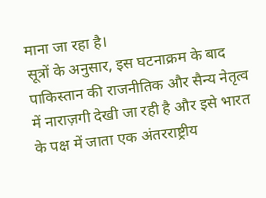माना जा रहा है।
सूत्रों के अनुसार, इस घटनाक्रम के बाद पाकिस्तान की राजनीतिक और सैन्य नेतृत्व में नाराज़गी देखी जा रही है और इसे भारत के पक्ष में जाता एक अंतरराष्ट्रीय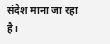संदेश माना जा रहा है।